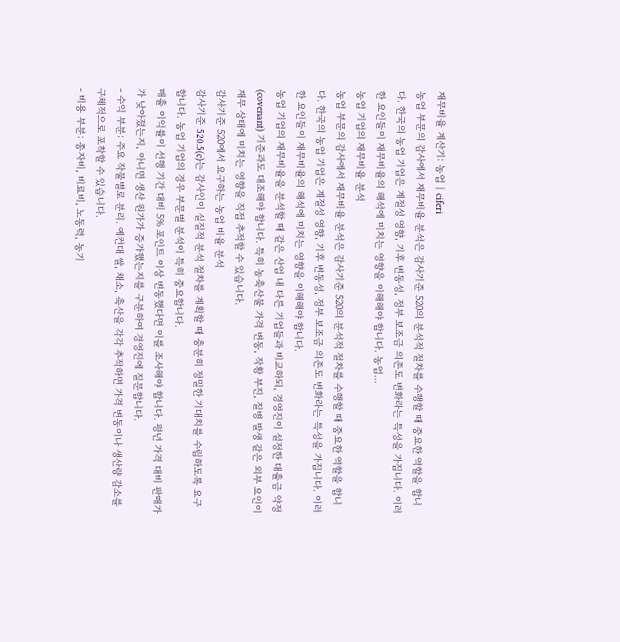재무비율 계산기: 농업 | ciferi
농업 부문의 감사에서 재무비율 분석은 감사기준 520의 분석적 절차를 수행할 때 중요한 역할을 합니다. 한국의 농업 기업은 계절성 영향, 기후 변동성, 정부 보조금 의존도 변화라는 특성을 가집니다. 이러한 요인들이 재무비율의 해석에 미치는 영향을 이해해야 합니다. 농업...
농업 기업의 재무비율 분석
농업 부문의 감사에서 재무비율 분석은 감사기준 520의 분석적 절차를 수행할 때 중요한 역할을 합니다. 한국의 농업 기업은 계절성 영향, 기후 변동성, 정부 보조금 의존도 변화라는 특성을 가집니다. 이러한 요인들이 재무비율의 해석에 미치는 영향을 이해해야 합니다.
농업 기업의 재무비율을 분석할 때 같은 산업 내 다른 기업들과 비교하되, 경영진이 설정한 대출금 약정(covenant) 기준과도 대조해야 합니다. 특히 농축산물 가격 변동, 작황 부진, 질병 발생 같은 외부 요인이 재무 상태에 미치는 영향을 직접 추적할 수 있습니다.
감사기준 520에서 요구하는 농업 비율 분석
감사기준 520.5(c)는 감사인이 실질적 분석 절차를 계획할 때 충분히 정밀한 기대치를 수립하도록 요구합니다. 농업 기업의 경우 부문별 분석이 특히 중요합니다.
매출 이익률이 선행 기간 대비 5% 포인트 이상 변동했다면 이를 조사해야 합니다. 평년 가격 대비 판매가가 낮아졌는지, 아니면 생산 원가가 증가했는지를 구분하여 경영진에 질문합니다.
- 수익 부분: 주요 작물별로 분리. 예컨대 쌀, 채소, 축산을 각각 추적하면 가격 변동이나 생산량 감소를 구체적으로 포착할 수 있습니다.
- 비용 부분: 종자비, 비료비, 노동력, 농기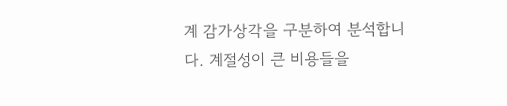계 감가상각을 구분하여 분석합니다. 계절성이 큰 비용들을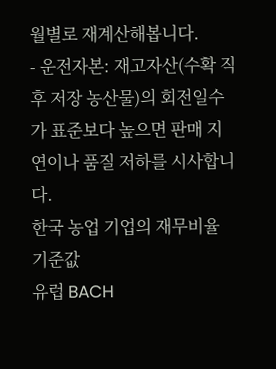월별로 재계산해봅니다.
- 운전자본: 재고자산(수확 직후 저장 농산물)의 회전일수가 표준보다 높으면 판매 지연이나 품질 저하를 시사합니다.
한국 농업 기업의 재무비율 기준값
유럽 BACH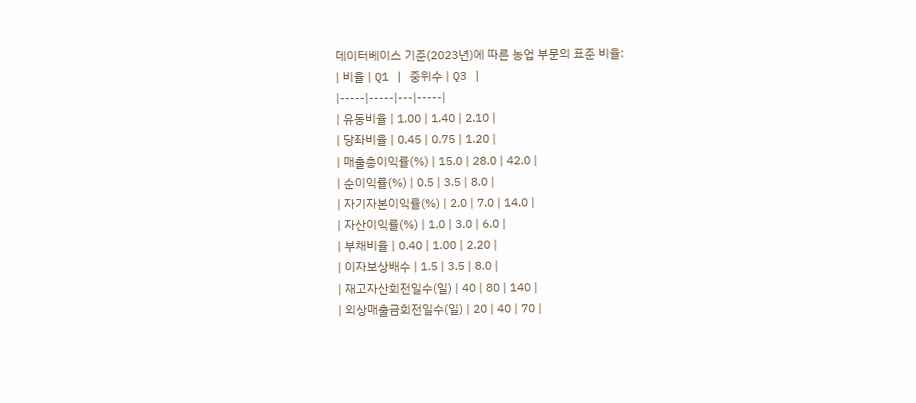데이터베이스 기준(2023년)에 따른 농업 부문의 표준 비율:
| 비율 | Q1 | 중위수 | Q3 |
|-----|-----|---|-----|
| 유동비율 | 1.00 | 1.40 | 2.10 |
| 당좌비율 | 0.45 | 0.75 | 1.20 |
| 매출총이익률(%) | 15.0 | 28.0 | 42.0 |
| 순이익률(%) | 0.5 | 3.5 | 8.0 |
| 자기자본이익률(%) | 2.0 | 7.0 | 14.0 |
| 자산이익률(%) | 1.0 | 3.0 | 6.0 |
| 부채비율 | 0.40 | 1.00 | 2.20 |
| 이자보상배수 | 1.5 | 3.5 | 8.0 |
| 재고자산회전일수(일) | 40 | 80 | 140 |
| 외상매출금회전일수(일) | 20 | 40 | 70 |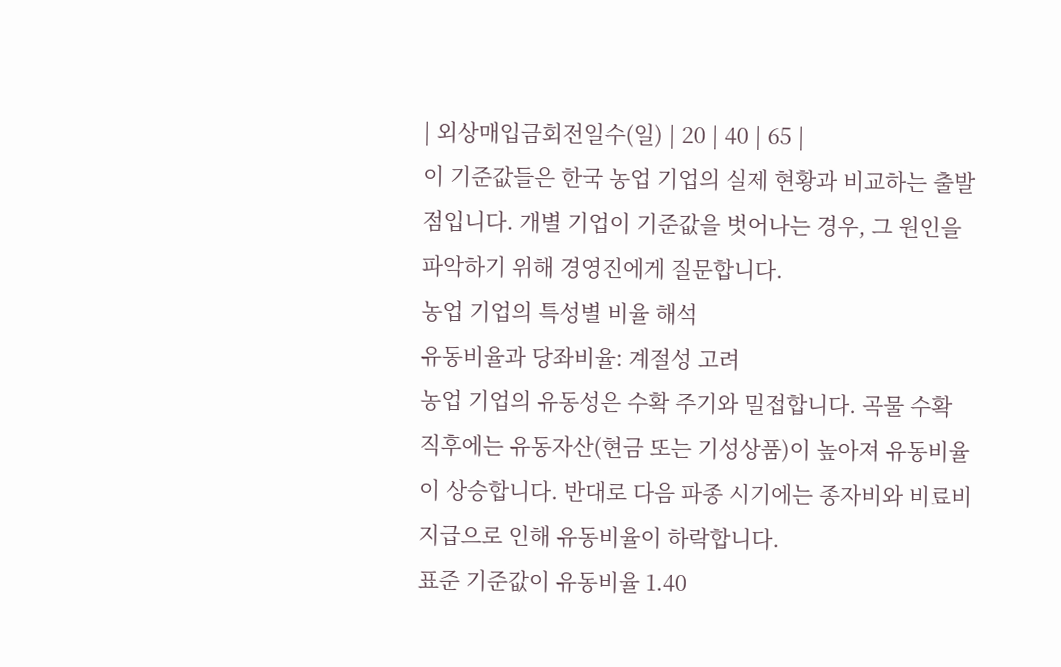| 외상매입금회전일수(일) | 20 | 40 | 65 |
이 기준값들은 한국 농업 기업의 실제 현황과 비교하는 출발점입니다. 개별 기업이 기준값을 벗어나는 경우, 그 원인을 파악하기 위해 경영진에게 질문합니다.
농업 기업의 특성별 비율 해석
유동비율과 당좌비율: 계절성 고려
농업 기업의 유동성은 수확 주기와 밀접합니다. 곡물 수확 직후에는 유동자산(현금 또는 기성상품)이 높아져 유동비율이 상승합니다. 반대로 다음 파종 시기에는 종자비와 비료비 지급으로 인해 유동비율이 하락합니다.
표준 기준값이 유동비율 1.40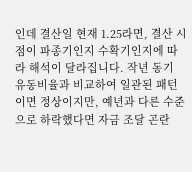인데 결산일 현재 1.25라면, 결산 시점이 파종기인지 수확기인지에 따라 해석이 달라집니다. 작년 동기 유동비율과 비교하여 일관된 패턴이면 정상이지만, 예년과 다른 수준으로 하락했다면 자금 조달 곤란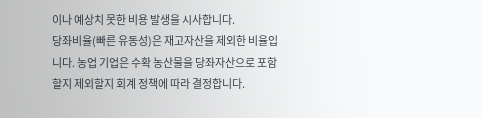이나 예상치 못한 비용 발생을 시사합니다.
당좌비율(빠른 유동성)은 재고자산을 제외한 비율입니다. 농업 기업은 수확 농산물을 당좌자산으로 포함할지 제외할지 회계 정책에 따라 결정합니다.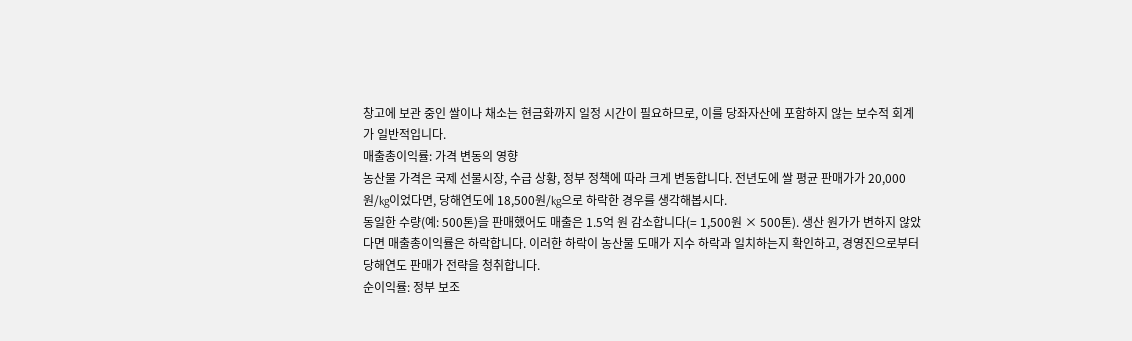창고에 보관 중인 쌀이나 채소는 현금화까지 일정 시간이 필요하므로, 이를 당좌자산에 포함하지 않는 보수적 회계가 일반적입니다.
매출총이익률: 가격 변동의 영향
농산물 가격은 국제 선물시장, 수급 상황, 정부 정책에 따라 크게 변동합니다. 전년도에 쌀 평균 판매가가 20,000원/kg이었다면, 당해연도에 18,500원/kg으로 하락한 경우를 생각해봅시다.
동일한 수량(예: 500톤)을 판매했어도 매출은 1.5억 원 감소합니다(= 1,500원 × 500톤). 생산 원가가 변하지 않았다면 매출총이익률은 하락합니다. 이러한 하락이 농산물 도매가 지수 하락과 일치하는지 확인하고, 경영진으로부터 당해연도 판매가 전략을 청취합니다.
순이익률: 정부 보조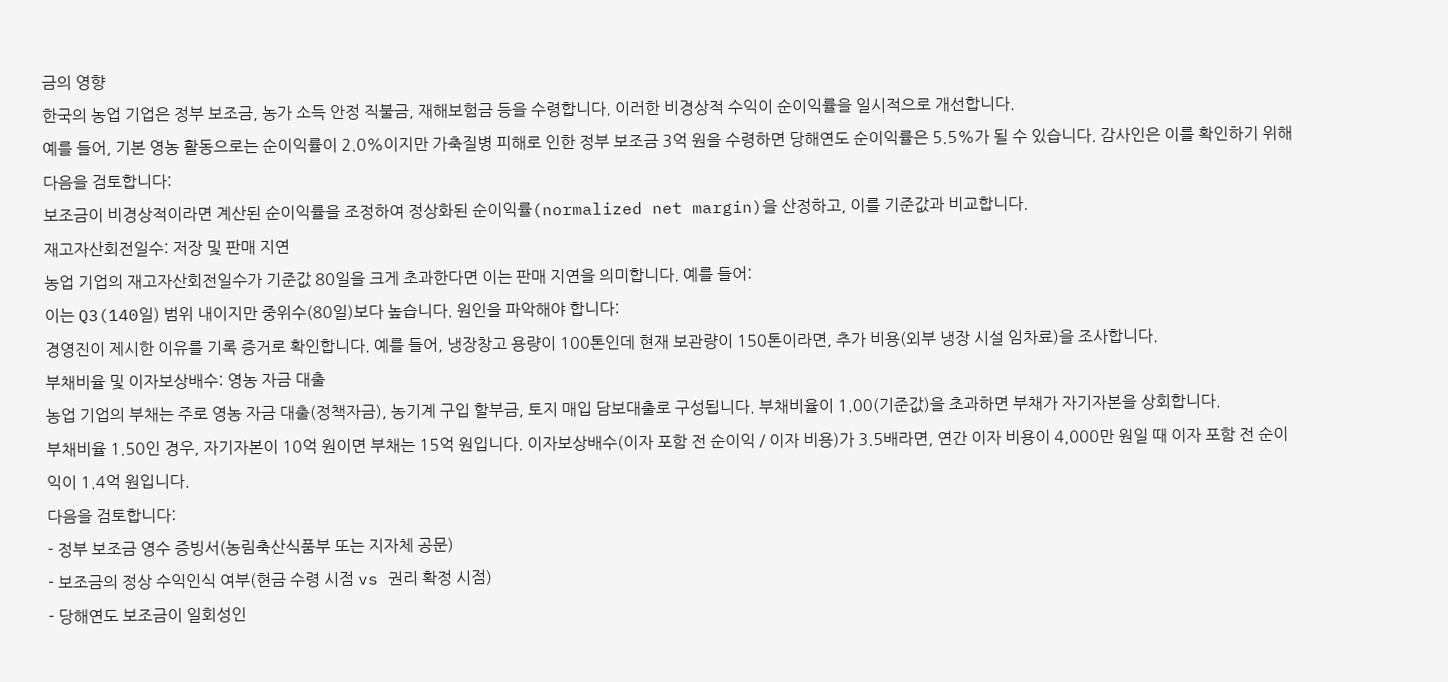금의 영향
한국의 농업 기업은 정부 보조금, 농가 소득 안정 직불금, 재해보험금 등을 수령합니다. 이러한 비경상적 수익이 순이익률을 일시적으로 개선합니다.
예를 들어, 기본 영농 활동으로는 순이익률이 2.0%이지만 가축질병 피해로 인한 정부 보조금 3억 원을 수령하면 당해연도 순이익률은 5.5%가 될 수 있습니다. 감사인은 이를 확인하기 위해 다음을 검토합니다:
보조금이 비경상적이라면 계산된 순이익률을 조정하여 정상화된 순이익률(normalized net margin)을 산정하고, 이를 기준값과 비교합니다.
재고자산회전일수: 저장 및 판매 지연
농업 기업의 재고자산회전일수가 기준값 80일을 크게 초과한다면 이는 판매 지연을 의미합니다. 예를 들어:
이는 Q3(140일) 범위 내이지만 중위수(80일)보다 높습니다. 원인을 파악해야 합니다:
경영진이 제시한 이유를 기록 증거로 확인합니다. 예를 들어, 냉장창고 용량이 100톤인데 현재 보관량이 150톤이라면, 추가 비용(외부 냉장 시설 임차료)을 조사합니다.
부채비율 및 이자보상배수: 영농 자금 대출
농업 기업의 부채는 주로 영농 자금 대출(정책자금), 농기계 구입 할부금, 토지 매입 담보대출로 구성됩니다. 부채비율이 1.00(기준값)을 초과하면 부채가 자기자본을 상회합니다.
부채비율 1.50인 경우, 자기자본이 10억 원이면 부채는 15억 원입니다. 이자보상배수(이자 포함 전 순이익 / 이자 비용)가 3.5배라면, 연간 이자 비용이 4,000만 원일 때 이자 포함 전 순이익이 1.4억 원입니다.
다음을 검토합니다:
- 정부 보조금 영수 증빙서(농림축산식품부 또는 지자체 공문)
- 보조금의 정상 수익인식 여부(현금 수령 시점 vs 권리 확정 시점)
- 당해연도 보조금이 일회성인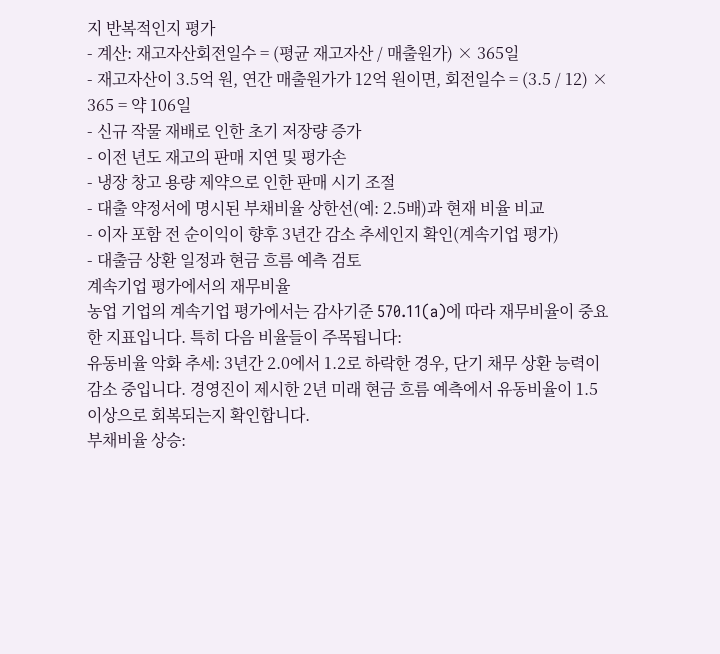지 반복적인지 평가
- 계산: 재고자산회전일수 = (평균 재고자산 / 매출원가) × 365일
- 재고자산이 3.5억 원, 연간 매출원가가 12억 원이면, 회전일수 = (3.5 / 12) × 365 = 약 106일
- 신규 작물 재배로 인한 초기 저장량 증가
- 이전 년도 재고의 판매 지연 및 평가손
- 냉장 창고 용량 제약으로 인한 판매 시기 조절
- 대출 약정서에 명시된 부채비율 상한선(예: 2.5배)과 현재 비율 비교
- 이자 포함 전 순이익이 향후 3년간 감소 추세인지 확인(계속기업 평가)
- 대출금 상환 일정과 현금 흐름 예측 검토
계속기업 평가에서의 재무비율
농업 기업의 계속기업 평가에서는 감사기준 570.11(a)에 따라 재무비율이 중요한 지표입니다. 특히 다음 비율들이 주목됩니다:
유동비율 악화 추세: 3년간 2.0에서 1.2로 하락한 경우, 단기 채무 상환 능력이 감소 중입니다. 경영진이 제시한 2년 미래 현금 흐름 예측에서 유동비율이 1.5 이상으로 회복되는지 확인합니다.
부채비율 상승: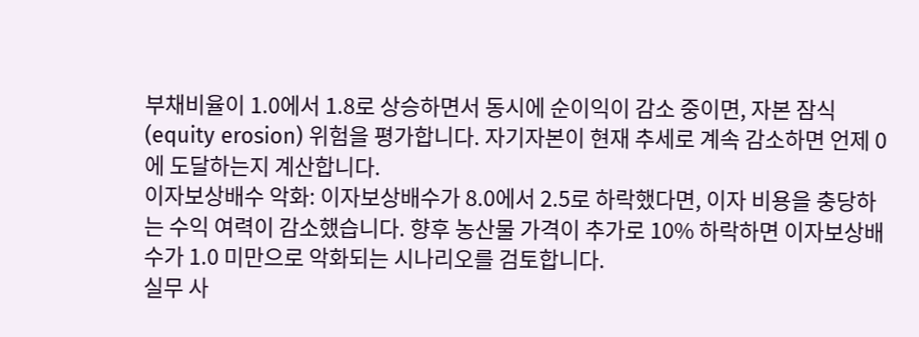부채비율이 1.0에서 1.8로 상승하면서 동시에 순이익이 감소 중이면, 자본 잠식(equity erosion) 위험을 평가합니다. 자기자본이 현재 추세로 계속 감소하면 언제 0에 도달하는지 계산합니다.
이자보상배수 악화: 이자보상배수가 8.0에서 2.5로 하락했다면, 이자 비용을 충당하는 수익 여력이 감소했습니다. 향후 농산물 가격이 추가로 10% 하락하면 이자보상배수가 1.0 미만으로 악화되는 시나리오를 검토합니다.
실무 사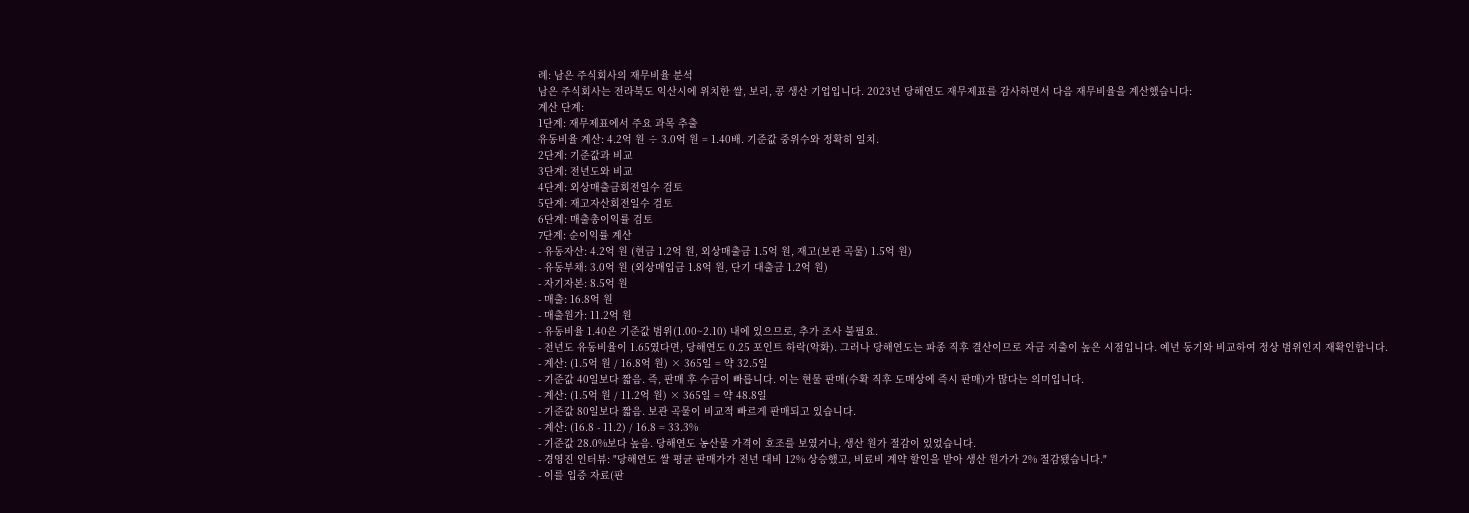례: 남은 주식회사의 재무비율 분석
남은 주식회사는 전라북도 익산시에 위치한 쌀, 보리, 콩 생산 기업입니다. 2023년 당해연도 재무제표를 감사하면서 다음 재무비율을 계산했습니다:
계산 단계:
1단계: 재무제표에서 주요 과목 추출
유동비율 계산: 4.2억 원 ÷ 3.0억 원 = 1.40배. 기준값 중위수와 정확히 일치.
2단계: 기준값과 비교
3단계: 전년도와 비교
4단계: 외상매출금회전일수 검토
5단계: 재고자산회전일수 검토
6단계: 매출총이익률 검토
7단계: 순이익률 계산
- 유동자산: 4.2억 원 (현금 1.2억 원, 외상매출금 1.5억 원, 재고(보관 곡물) 1.5억 원)
- 유동부채: 3.0억 원 (외상매입금 1.8억 원, 단기 대출금 1.2억 원)
- 자기자본: 8.5억 원
- 매출: 16.8억 원
- 매출원가: 11.2억 원
- 유동비율 1.40은 기준값 범위(1.00~2.10) 내에 있으므로, 추가 조사 불필요.
- 전년도 유동비율이 1.65였다면, 당해연도 0.25 포인트 하락(악화). 그러나 당해연도는 파종 직후 결산이므로 자금 지출이 높은 시점입니다. 예년 동기와 비교하여 정상 범위인지 재확인합니다.
- 계산: (1.5억 원 / 16.8억 원) × 365일 = 약 32.5일
- 기준값 40일보다 짧음. 즉, 판매 후 수금이 빠릅니다. 이는 현물 판매(수확 직후 도매상에 즉시 판매)가 많다는 의미입니다.
- 계산: (1.5억 원 / 11.2억 원) × 365일 = 약 48.8일
- 기준값 80일보다 짧음. 보관 곡물이 비교적 빠르게 판매되고 있습니다.
- 계산: (16.8 - 11.2) / 16.8 = 33.3%
- 기준값 28.0%보다 높음. 당해연도 농산물 가격이 호조를 보였거나, 생산 원가 절감이 있었습니다.
- 경영진 인터뷰: "당해연도 쌀 평균 판매가가 전년 대비 12% 상승했고, 비료비 계약 할인을 받아 생산 원가가 2% 절감됐습니다."
- 이를 입증 자료(판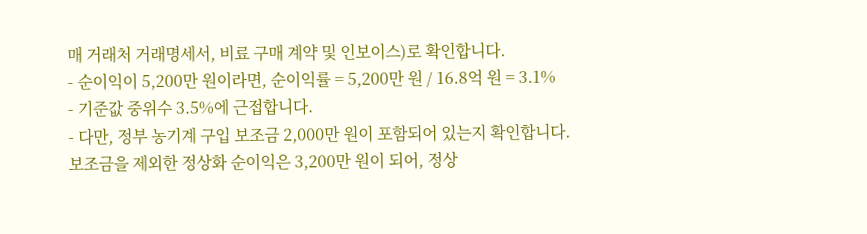매 거래처 거래명세서, 비료 구매 계약 및 인보이스)로 확인합니다.
- 순이익이 5,200만 원이라면, 순이익률 = 5,200만 원 / 16.8억 원 = 3.1%
- 기준값 중위수 3.5%에 근접합니다.
- 다만, 정부 농기계 구입 보조금 2,000만 원이 포함되어 있는지 확인합니다. 보조금을 제외한 정상화 순이익은 3,200만 원이 되어, 정상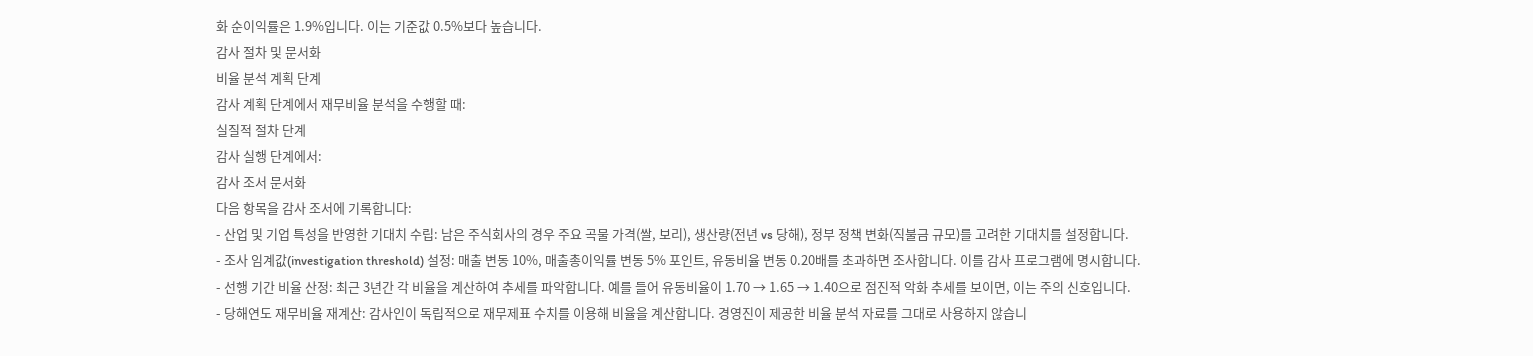화 순이익률은 1.9%입니다. 이는 기준값 0.5%보다 높습니다.
감사 절차 및 문서화
비율 분석 계획 단계
감사 계획 단계에서 재무비율 분석을 수행할 때:
실질적 절차 단계
감사 실행 단계에서:
감사 조서 문서화
다음 항목을 감사 조서에 기록합니다:
- 산업 및 기업 특성을 반영한 기대치 수립: 남은 주식회사의 경우 주요 곡물 가격(쌀, 보리), 생산량(전년 vs 당해), 정부 정책 변화(직불금 규모)를 고려한 기대치를 설정합니다.
- 조사 임계값(investigation threshold) 설정: 매출 변동 10%, 매출총이익률 변동 5% 포인트, 유동비율 변동 0.20배를 초과하면 조사합니다. 이를 감사 프로그램에 명시합니다.
- 선행 기간 비율 산정: 최근 3년간 각 비율을 계산하여 추세를 파악합니다. 예를 들어 유동비율이 1.70 → 1.65 → 1.40으로 점진적 악화 추세를 보이면, 이는 주의 신호입니다.
- 당해연도 재무비율 재계산: 감사인이 독립적으로 재무제표 수치를 이용해 비율을 계산합니다. 경영진이 제공한 비율 분석 자료를 그대로 사용하지 않습니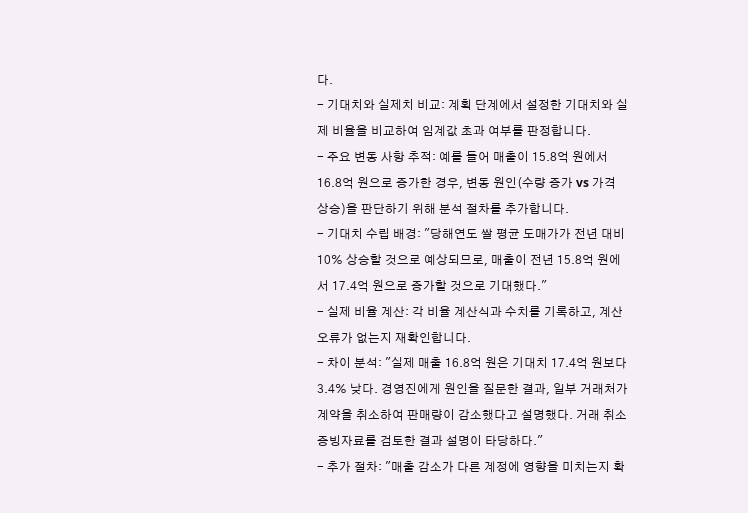다.
- 기대치와 실제치 비교: 계획 단계에서 설정한 기대치와 실제 비율을 비교하여 임계값 초과 여부를 판정합니다.
- 주요 변동 사항 추적: 예를 들어 매출이 15.8억 원에서 16.8억 원으로 증가한 경우, 변동 원인(수량 증가 vs 가격 상승)을 판단하기 위해 분석 절차를 추가합니다.
- 기대치 수립 배경: "당해연도 쌀 평균 도매가가 전년 대비 10% 상승할 것으로 예상되므로, 매출이 전년 15.8억 원에서 17.4억 원으로 증가할 것으로 기대했다."
- 실제 비율 계산: 각 비율 계산식과 수치를 기록하고, 계산 오류가 없는지 재확인합니다.
- 차이 분석: "실제 매출 16.8억 원은 기대치 17.4억 원보다 3.4% 낮다. 경영진에게 원인을 질문한 결과, 일부 거래처가 계약을 취소하여 판매량이 감소했다고 설명했다. 거래 취소 증빙자료를 검토한 결과 설명이 타당하다."
- 추가 절차: "매출 감소가 다른 계정에 영향을 미치는지 확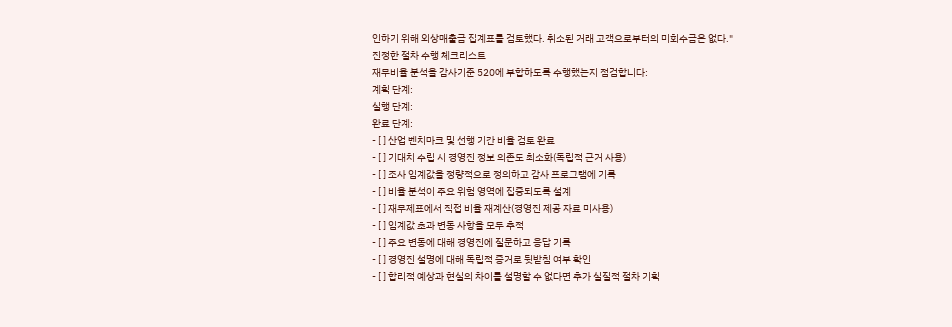인하기 위해 외상매출금 집계표를 검토했다. 취소된 거래 고객으로부터의 미회수금은 없다."
진정한 절차 수행 체크리스트
재무비율 분석을 감사기준 520에 부합하도록 수행했는지 점검합니다:
계획 단계:
실행 단계:
완료 단계:
- [ ] 산업 벤치마크 및 선행 기간 비율 검토 완료
- [ ] 기대치 수립 시 경영진 정보 의존도 최소화(독립적 근거 사용)
- [ ] 조사 임계값을 정량적으로 정의하고 감사 프로그램에 기록
- [ ] 비율 분석이 주요 위험 영역에 집중되도록 설계
- [ ] 재무제표에서 직접 비율 재계산(경영진 제공 자료 미사용)
- [ ] 임계값 초과 변동 사항을 모두 추적
- [ ] 주요 변동에 대해 경영진에 질문하고 응답 기록
- [ ] 경영진 설명에 대해 독립적 증거로 뒷받침 여부 확인
- [ ] 합리적 예상과 현실의 차이를 설명할 수 없다면 추가 실질적 절차 기획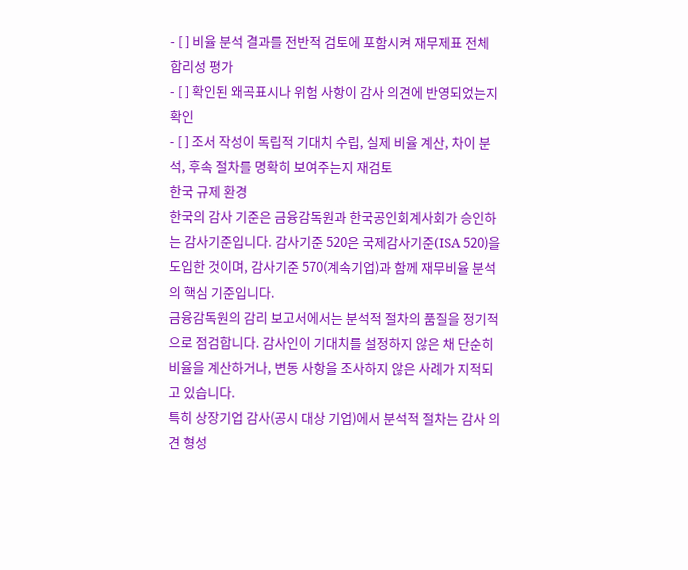- [ ] 비율 분석 결과를 전반적 검토에 포함시켜 재무제표 전체 합리성 평가
- [ ] 확인된 왜곡표시나 위험 사항이 감사 의견에 반영되었는지 확인
- [ ] 조서 작성이 독립적 기대치 수립, 실제 비율 계산, 차이 분석, 후속 절차를 명확히 보여주는지 재검토
한국 규제 환경
한국의 감사 기준은 금융감독원과 한국공인회계사회가 승인하는 감사기준입니다. 감사기준 520은 국제감사기준(ISA 520)을 도입한 것이며, 감사기준 570(계속기업)과 함께 재무비율 분석의 핵심 기준입니다.
금융감독원의 감리 보고서에서는 분석적 절차의 품질을 정기적으로 점검합니다. 감사인이 기대치를 설정하지 않은 채 단순히 비율을 계산하거나, 변동 사항을 조사하지 않은 사례가 지적되고 있습니다.
특히 상장기업 감사(공시 대상 기업)에서 분석적 절차는 감사 의견 형성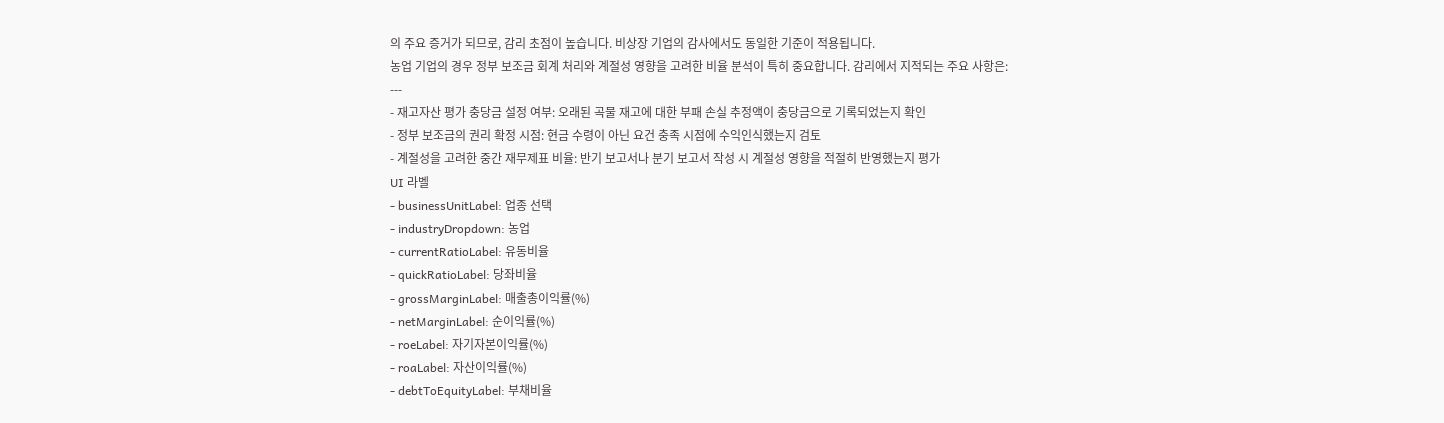의 주요 증거가 되므로, 감리 초점이 높습니다. 비상장 기업의 감사에서도 동일한 기준이 적용됩니다.
농업 기업의 경우 정부 보조금 회계 처리와 계절성 영향을 고려한 비율 분석이 특히 중요합니다. 감리에서 지적되는 주요 사항은:
---
- 재고자산 평가 충당금 설정 여부: 오래된 곡물 재고에 대한 부패 손실 추정액이 충당금으로 기록되었는지 확인
- 정부 보조금의 권리 확정 시점: 현금 수령이 아닌 요건 충족 시점에 수익인식했는지 검토
- 계절성을 고려한 중간 재무제표 비율: 반기 보고서나 분기 보고서 작성 시 계절성 영향을 적절히 반영했는지 평가
UI 라벨
- businessUnitLabel: 업종 선택
- industryDropdown: 농업
- currentRatioLabel: 유동비율
- quickRatioLabel: 당좌비율
- grossMarginLabel: 매출총이익률(%)
- netMarginLabel: 순이익률(%)
- roeLabel: 자기자본이익률(%)
- roaLabel: 자산이익률(%)
- debtToEquityLabel: 부채비율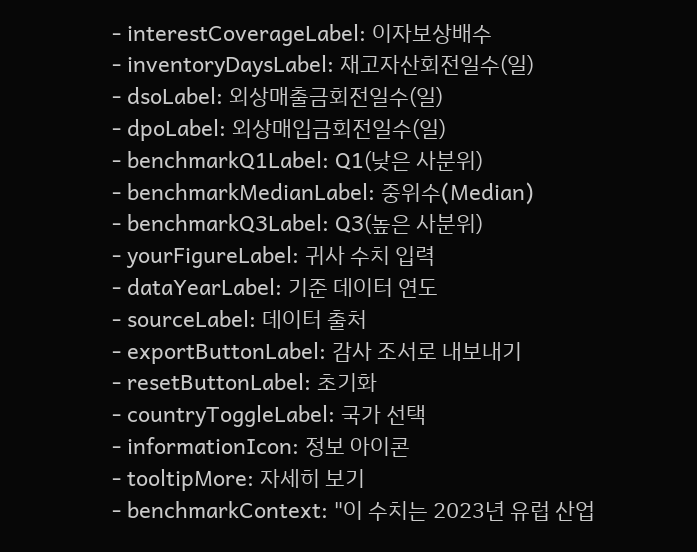- interestCoverageLabel: 이자보상배수
- inventoryDaysLabel: 재고자산회전일수(일)
- dsoLabel: 외상매출금회전일수(일)
- dpoLabel: 외상매입금회전일수(일)
- benchmarkQ1Label: Q1(낮은 사분위)
- benchmarkMedianLabel: 중위수(Median)
- benchmarkQ3Label: Q3(높은 사분위)
- yourFigureLabel: 귀사 수치 입력
- dataYearLabel: 기준 데이터 연도
- sourceLabel: 데이터 출처
- exportButtonLabel: 감사 조서로 내보내기
- resetButtonLabel: 초기화
- countryToggleLabel: 국가 선택
- informationIcon: 정보 아이콘
- tooltipMore: 자세히 보기
- benchmarkContext: "이 수치는 2023년 유럽 산업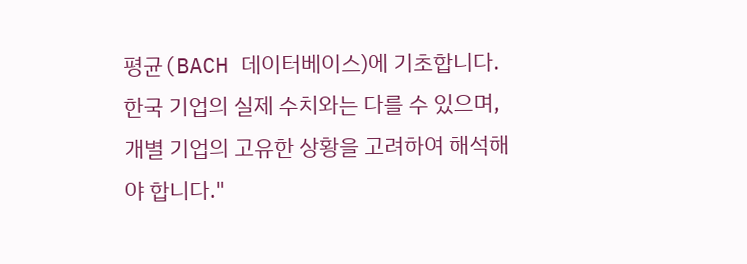평균(BACH 데이터베이스)에 기초합니다. 한국 기업의 실제 수치와는 다를 수 있으며, 개별 기업의 고유한 상황을 고려하여 해석해야 합니다."